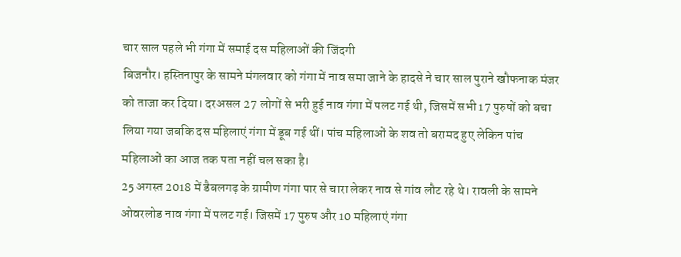चार साल पहले भी गंगा में समाई दस महिलाओं की जिंदगी
बिजनौर। हस्तिनापुर के सामने मंगलवार को गंगा में नाव समा जाने के हादसे ने चार साल पुराने खौफनाक मंजर को ताजा कर दिया। दरअसल 27 लोगों से भरी हुई नाव गंगा में पलट गई थी, जिसमें सभी 17 पुरुषों को बचा लिया गया जबकि दस महिलाएं गंगा में डूब गई थीं। पांच महिलाओं के शव तो बरामद हुए लेकिन पांच महिलाओं का आज तक पता नहीं चल सका है।
25 अगस्त 2018 में डैबलगढ़ के ग्रामीण गंगा पार से चारा लेकर नाव से गांव लौट रहे थे। रावली के सामने ओवरलोड नाव गंगा में पलट गई। जिसमें 17 पुरुष और 10 महिलाएं गंगा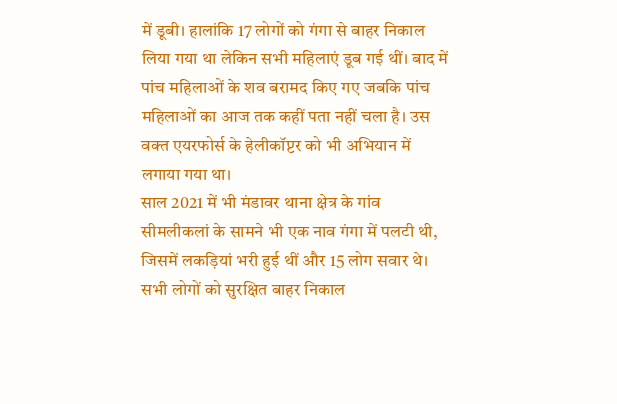में डूबी। हालांकि 17 लोगों को गंगा से बाहर निकाल लिया गया था लेकिन सभी महिलाएं डूब गई थीं। बाद में पांच महिलाओं के शव बरामद किए गए जबकि पांच महिलाओं का आज तक कहीं पता नहीं चला है। उस वक्त एयरफोर्स के हेलीकॉप्टर को भी अभियान में लगाया गया था।
साल 2021 में भी मंडावर थाना क्षेत्र के गांव सीमलीकलां के सामने भी एक नाव गंगा में पलटी थी, जिसमें लकड़ियां भरी हुई थीं और 15 लोग सवार थे। सभी लोगों को सुरक्षित बाहर निकाल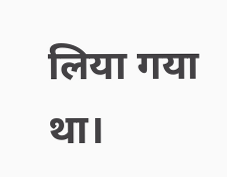लिया गया था।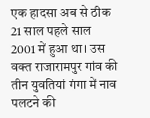एक हादसा अब से ठीक 21 साल पहले साल 2001 में हुआ था। उस वक्त राजारामपुर गांव की तीन युवतियां गंगा में नाव पलटने की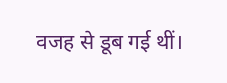वजह से डूब गई थीं।